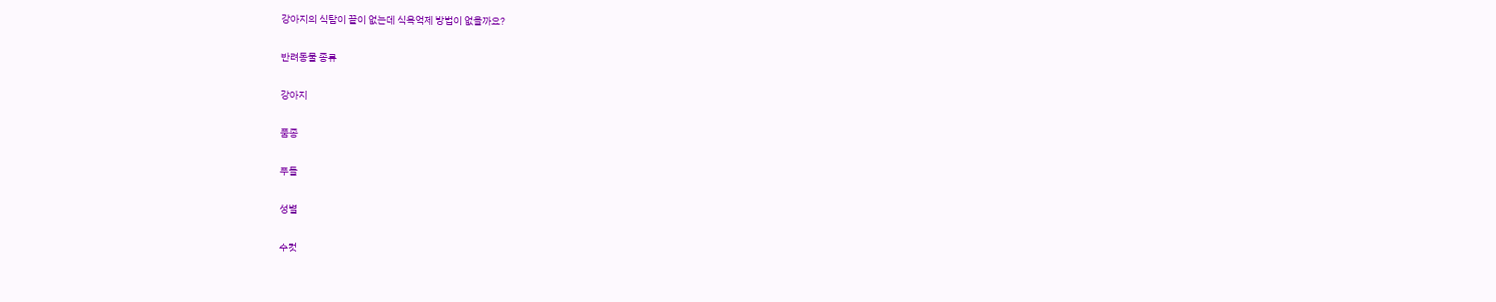강아지의 식탐이 끝이 없는데 식욕억제 방법이 없을까요?

반려동물 종류

강아지

품종

푸들

성별

수컷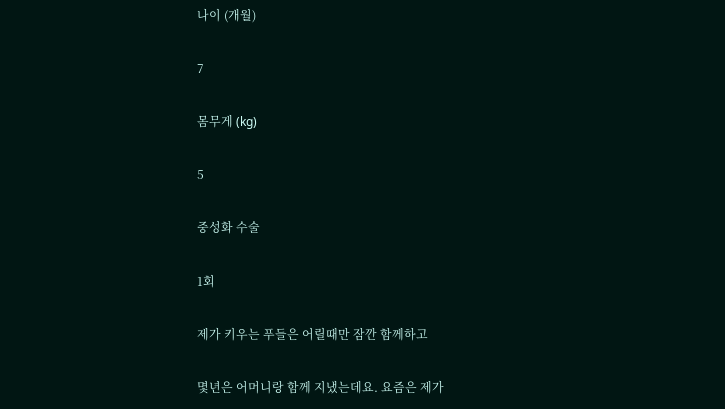나이 (개월)

7

몸무게 (kg)

5

중성화 수술

1회

제가 키우는 푸들은 어릴때만 잠깐 함께하고

몇년은 어머니랑 함께 지냈는데요. 요즘은 제가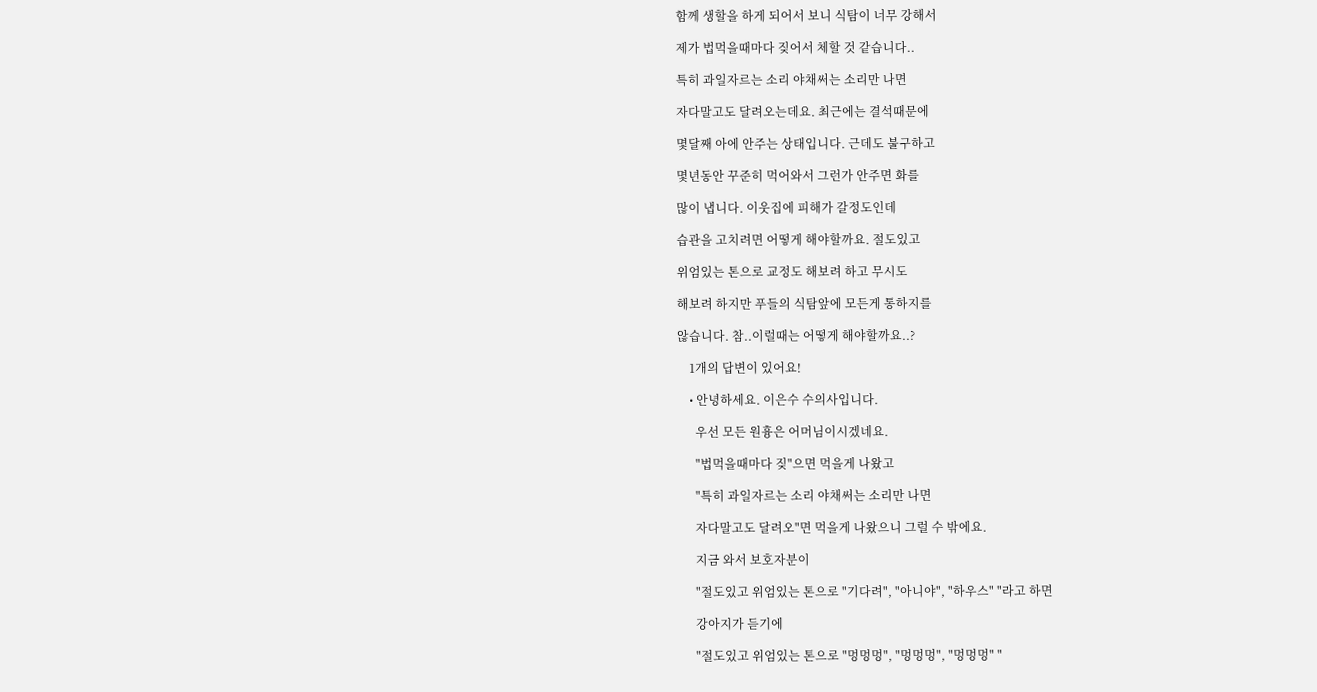함께 생할을 하게 되어서 보니 식탐이 너무 강해서

제가 법먹을때마다 짖어서 체할 것 같습니다..

특히 과일자르는 소리 야채써는 소리만 나면

자다말고도 달려오는데요. 최근에는 결석때문에

몇달째 아에 안주는 상태입니다. 근데도 불구하고

몇년동안 꾸준히 먹어와서 그런가 안주면 화를

많이 냅니다. 이웃집에 피해가 갈정도인데

습관을 고치려면 어떻게 해야할까요. 절도있고

위엄있는 톤으로 교정도 해보려 하고 무시도

해보려 하지만 푸들의 식탐앞에 모든게 통하지를

않습니다. 참..이럴때는 어떻게 해야할까요..?

    1개의 답변이 있어요!

    • 안녕하세요. 이은수 수의사입니다.

      우선 모든 원흉은 어머님이시겠네요.

      "법먹을때마다 짖"으면 먹을게 나왔고

      "특히 과일자르는 소리 야채써는 소리만 나면

      자다말고도 달려오"면 먹을게 나왔으니 그럴 수 밖에요.

      지금 와서 보호자분이

      "절도있고 위엄있는 톤으로 "기다려", "아니야", "하우스" "라고 하면

      강아지가 듣기에

      "절도있고 위엄있는 톤으로 "멍멍멍", "멍멍멍", "멍멍멍" "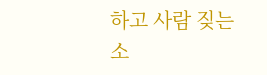하고 사람 짖는 소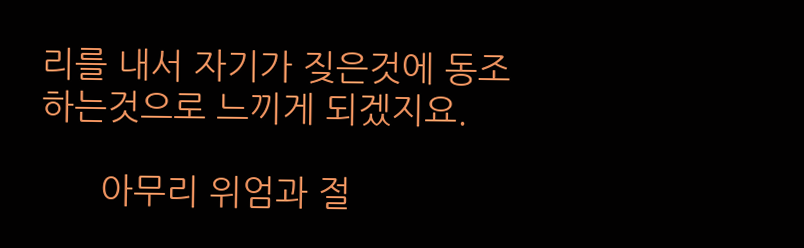리를 내서 자기가 짖은것에 동조하는것으로 느끼게 되겠지요.

      아무리 위엄과 절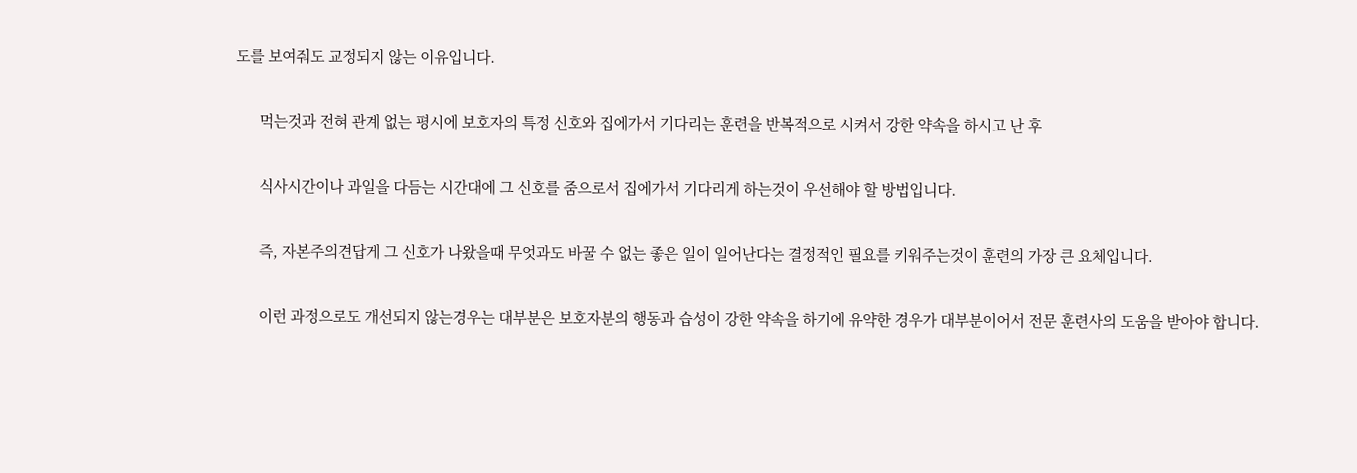도를 보여줘도 교정되지 않는 이유입니다.

      먹는것과 전혀 관계 없는 평시에 보호자의 특정 신호와 집에가서 기다리는 훈련을 반복적으로 시켜서 강한 약속을 하시고 난 후

      식사시간이나 과일을 다듬는 시간대에 그 신호를 줌으로서 집에가서 기다리게 하는것이 우선해야 할 방법입니다.

      즉, 자본주의견답게 그 신호가 나왔을때 무엇과도 바꿀 수 없는 좋은 일이 일어난다는 결정적인 필요를 키워주는것이 훈련의 가장 큰 요체입니다.

      이런 과정으로도 개선되지 않는경우는 대부분은 보호자분의 행동과 습성이 강한 약속을 하기에 유약한 경우가 대부분이어서 전문 훈련사의 도움을 받아야 합니다.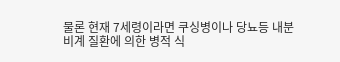물론 현재 7세령이라면 쿠싱병이나 당뇨등 내분비계 질환에 의한 병적 식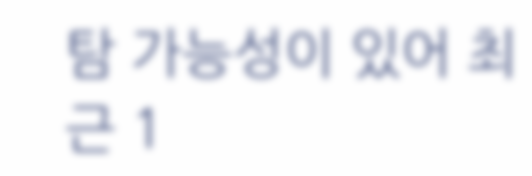탐 가능성이 있어 최근 1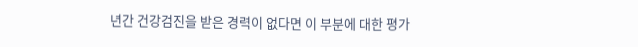년간 건강검진을 받은 경력이 없다면 이 부분에 대한 평가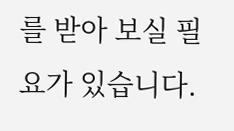를 받아 보실 필요가 있습니다.